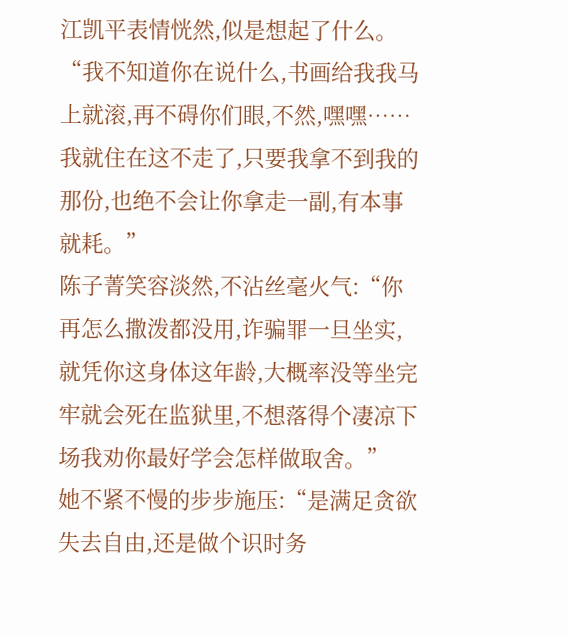江凯平表情恍然,似是想起了什么。
“我不知道你在说什么,书画给我我马上就滚,再不碍你们眼,不然,嘿嘿……我就住在这不走了,只要我拿不到我的那份,也绝不会让你拿走一副,有本事就耗。”
陈子菁笑容淡然,不沾丝毫火气:“你再怎么撒泼都没用,诈骗罪一旦坐实,就凭你这身体这年龄,大概率没等坐完牢就会死在监狱里,不想落得个凄凉下场我劝你最好学会怎样做取舍。”
她不紧不慢的步步施压:“是满足贪欲失去自由,还是做个识时务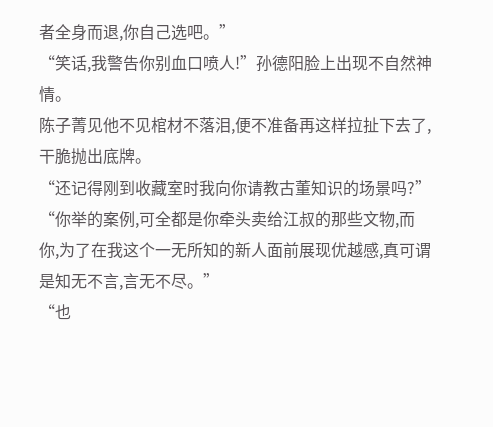者全身而退,你自己选吧。”
“笑话,我警告你别血口喷人!”孙德阳脸上出现不自然神情。
陈子菁见他不见棺材不落泪,便不准备再这样拉扯下去了,干脆抛出底牌。
“还记得刚到收藏室时我向你请教古董知识的场景吗?”
“你举的案例,可全都是你牵头卖给江叔的那些文物,而你,为了在我这个一无所知的新人面前展现优越感,真可谓是知无不言,言无不尽。”
“也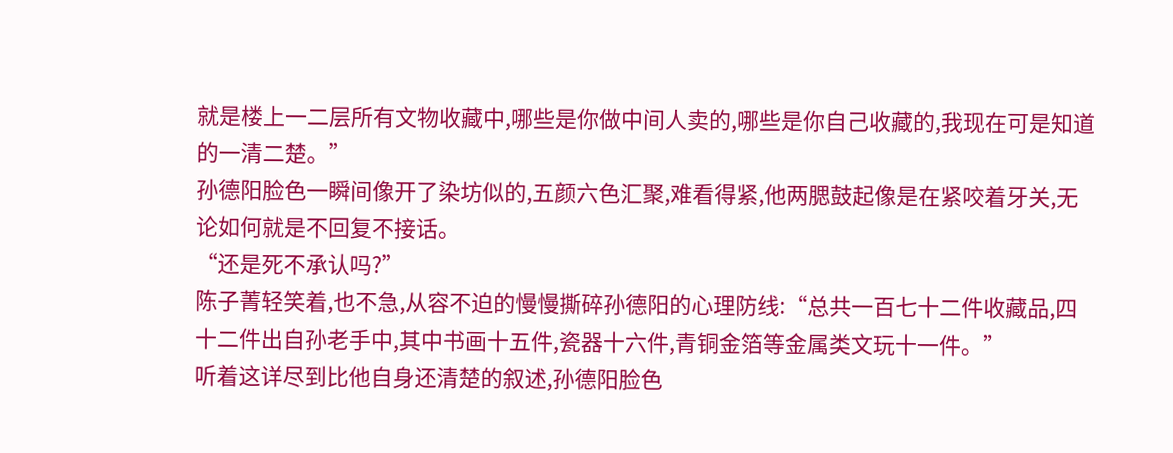就是楼上一二层所有文物收藏中,哪些是你做中间人卖的,哪些是你自己收藏的,我现在可是知道的一清二楚。”
孙德阳脸色一瞬间像开了染坊似的,五颜六色汇聚,难看得紧,他两腮鼓起像是在紧咬着牙关,无论如何就是不回复不接话。
“还是死不承认吗?”
陈子菁轻笑着,也不急,从容不迫的慢慢撕碎孙德阳的心理防线:“总共一百七十二件收藏品,四十二件出自孙老手中,其中书画十五件,瓷器十六件,青铜金箔等金属类文玩十一件。”
听着这详尽到比他自身还清楚的叙述,孙德阳脸色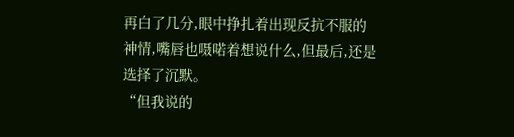再白了几分,眼中挣扎着出现反抗不服的神情,嘴唇也嗫喏着想说什么,但最后,还是选择了沉默。
“但我说的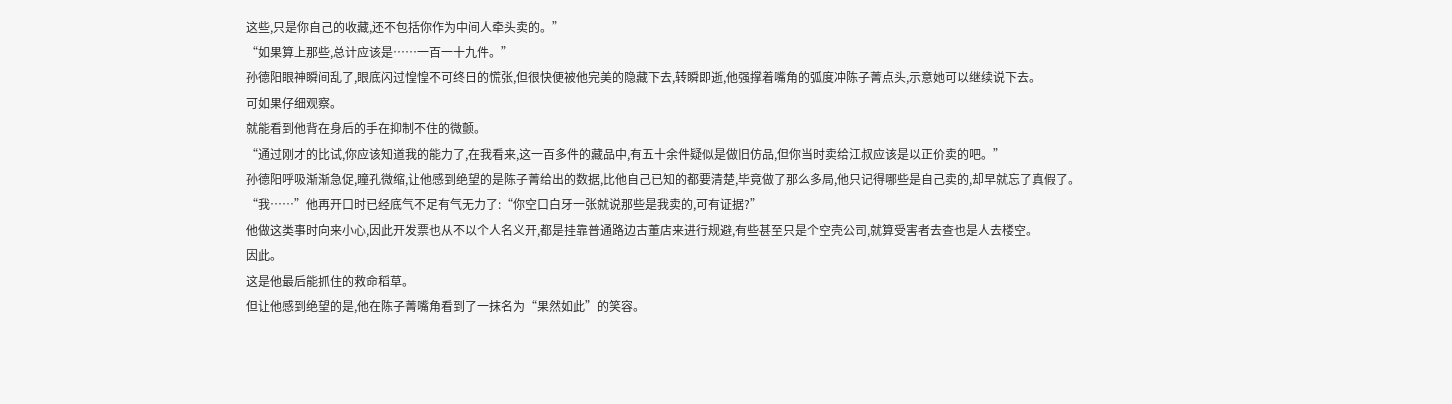这些,只是你自己的收藏,还不包括你作为中间人牵头卖的。”
“如果算上那些,总计应该是……一百一十九件。”
孙德阳眼神瞬间乱了,眼底闪过惶惶不可终日的慌张,但很快便被他完美的隐藏下去,转瞬即逝,他强撑着嘴角的弧度冲陈子菁点头,示意她可以继续说下去。
可如果仔细观察。
就能看到他背在身后的手在抑制不住的微颤。
“通过刚才的比试,你应该知道我的能力了,在我看来,这一百多件的藏品中,有五十余件疑似是做旧仿品,但你当时卖给江叔应该是以正价卖的吧。”
孙德阳呼吸渐渐急促,瞳孔微缩,让他感到绝望的是陈子菁给出的数据,比他自己已知的都要清楚,毕竟做了那么多局,他只记得哪些是自己卖的,却早就忘了真假了。
“我……”他再开口时已经底气不足有气无力了:“你空口白牙一张就说那些是我卖的,可有证据?”
他做这类事时向来小心,因此开发票也从不以个人名义开,都是挂靠普通路边古董店来进行规避,有些甚至只是个空壳公司,就算受害者去查也是人去楼空。
因此。
这是他最后能抓住的救命稻草。
但让他感到绝望的是,他在陈子菁嘴角看到了一抹名为“果然如此”的笑容。